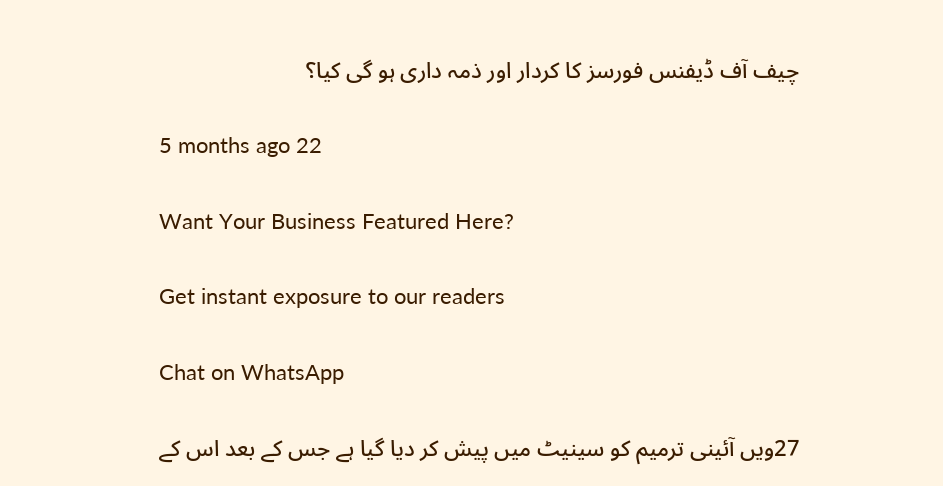چیف آف ڈیفنس فورسز کا کردار اور ذمہ داری ہو گی کیا؟

5 months ago 22

Want Your Business Featured Here?

Get instant exposure to our readers

Chat on WhatsApp

27ویں آئینی ترمیم کو سینیٹ میں پیش کر دیا گیا ہے جس کے بعد اس کے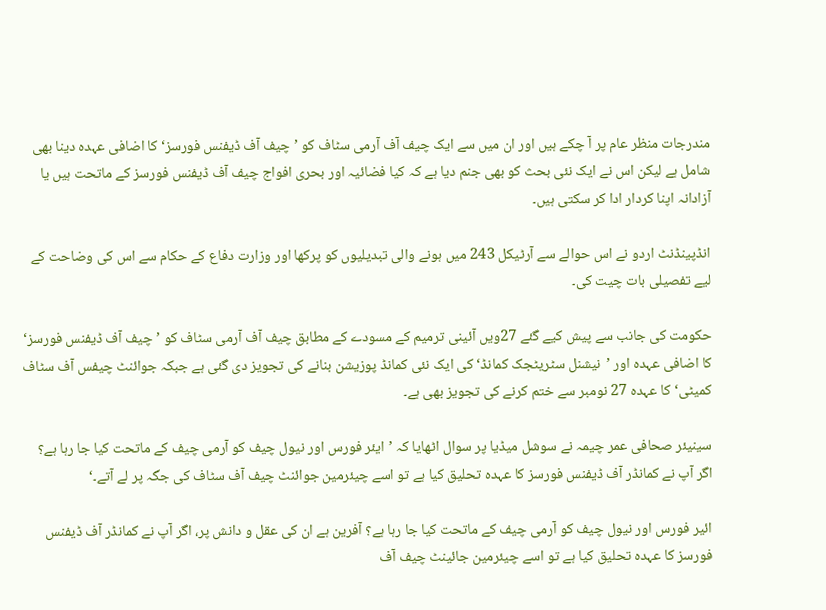مندرجات منظر عام پر آ چکے ہیں اور ان میں سے ایک چیف آف آرمی سٹاف کو ’چیف آف ڈیفنس فورسز‘ کا اضافی عہدہ دینا بھی شامل ہے لیکن اس نے ایک نئی بحث کو بھی جنم دیا ہے کہ کیا فضائیہ اور بحری افواج چیف آف ڈیفنس فورسز کے ماتحت ہیں یا آزادانہ اپنا کردار ادا کر سکتی ہیں۔

انڈپینڈنٹ اردو نے اس حوالے سے آرٹیکل 243 میں ہونے والی تبدیلیوں کو پرکھا اور وزارت دفاع کے حکام سے اس کی وضاحت کے لیے تفصیلی بات چیت کی۔

حکومت کی جانب سے پیش کیے گئے 27ویں آئینی ترمیم کے مسودے کے مطابق چیف آف آرمی سٹاف کو ’چیف آف ڈیفنس فورسز‘ کا اضافی عہدہ اور ’نیشنل سٹریٹجک کمانڈ‘ کی ایک نئی کمانڈ پوزیشن بنانے کی تجویز دی گئی ہے جبکہ جوائنٹ چیفس آف سٹاف کمیٹی‘ کا عہدہ 27 نومبر سے ختم کرنے کی تجویز بھی ہے۔

سینیئر صحافی عمر چیمہ نے سوشل میڈیا پر سوال اٹھایا کہ ’ایئر فورس اور نیول چیف کو آرمی چیف کے ماتحت کیا جا رہا ہے؟ اگر آپ نے کمانڈر آف ڈیفنس فورسز کا عہدہ تحلیق کیا ہے تو اسے چیئرمین جوائنٹ چیف آف سٹاف کی جگہ پر لے آتے۔‘

ائیر فورس اور نیول چیف کو آرمی چیف کے ماتحت کیا جا رہا ہے؟ آفرین ہے ان کی عقل و دانش پر، اگر آپ نے کمانڈر آف ڈیفنس فورسز کا عہدہ تحلیق کیا ہے تو اسے چیئرمین جائینٹ چیف آف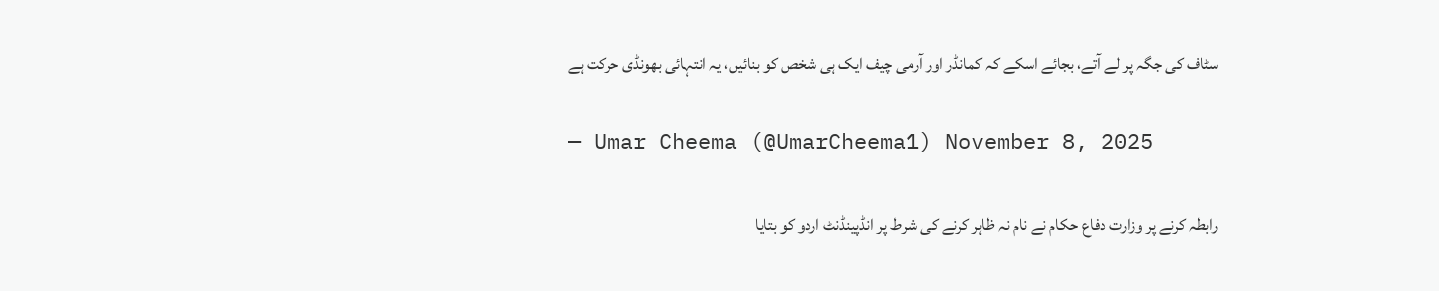سٹاف کی جگہ پر لے آتے، بجائے اسکے کہ کمانڈر اور آرمی چیف ایک ہی شخص کو بنائیں، یہ انتہائی بھونڈی حرکت ہے

— Umar Cheema (@UmarCheema1) November 8, 2025

رابطہ کرنے پر وزارت دفاع حکام نے نام نہ ظاہر کرنے کی شرط پر انڈپینڈنٹ اردو کو بتایا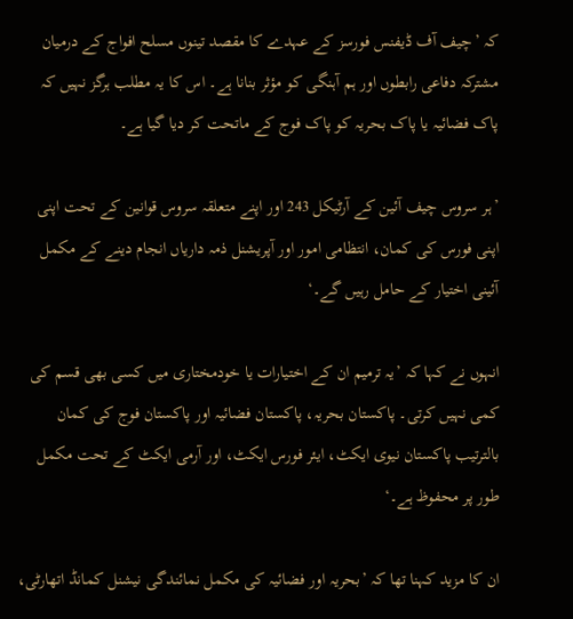کہ ’چیف آف ڈیفنس فورسز کے عہدے کا مقصد تینوں مسلح افواج کے درمیان مشترکہ دفاعی رابطوں اور ہم آہنگی کو مؤثر بنانا ہے۔ اس کا یہ مطلب ہرگز نہیں کہ پاک فضائیہ یا پاک بحریہ کو پاک فوج کے ماتحت کر دیا گیا ہے۔

’ہر سروس چیف آئین کے آرٹیکل 243 اور اپنے متعلقہ سروس قوانین کے تحت اپنی اپنی فورس کی کمان، انتظامی امور اور آپریشنل ذمہ داریاں انجام دینے کے مکمل آئینی اختیار کے حامل رہیں گے۔‘

انہوں نے کہا کہ ’یہ ترمیم ان کے اختیارات یا خودمختاری میں کسی بھی قسم کی کمی نہیں کرتی۔ پاکستان بحریہ، پاکستان فضائیہ اور پاکستان فوج کی کمان بالترتیب پاکستان نیوی ایکٹ، ایئر فورس ایکٹ، اور آرمی ایکٹ کے تحت مکمل طور پر محفوظ ہے۔‘

ان کا مزید کہنا تھا کہ ’بحریہ اور فضائیہ کی مکمل نمائندگی نیشنل کمانڈ اتھارٹی،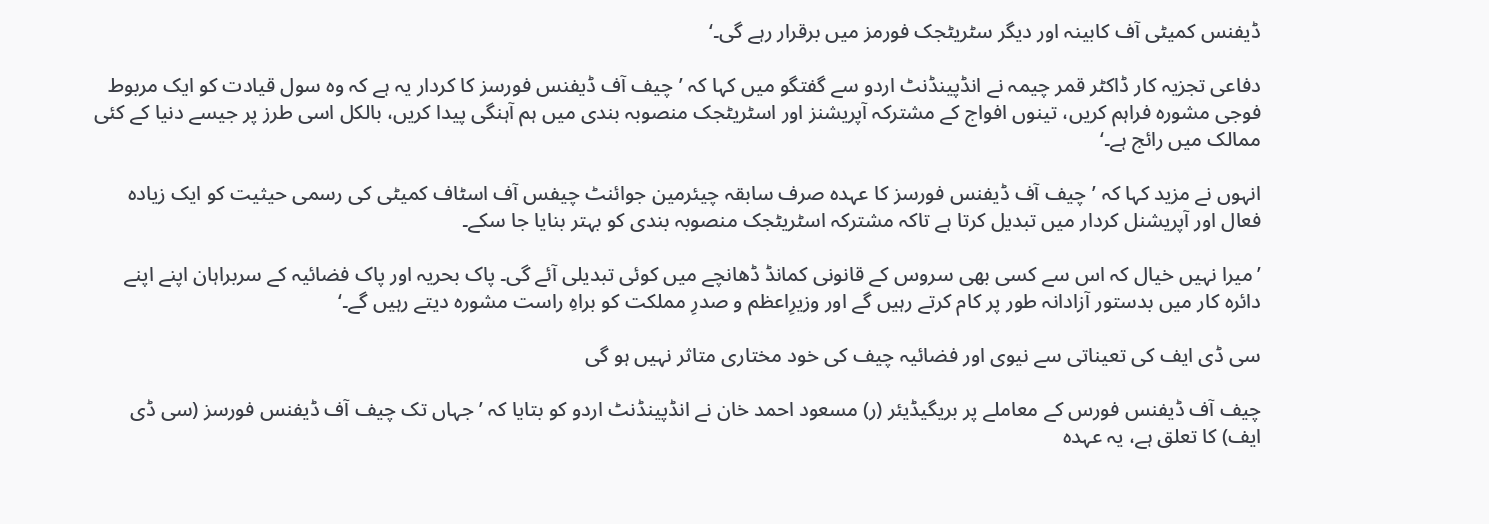ڈیفنس کمیٹی آف کابینہ اور دیگر سٹریٹجک فورمز میں برقرار رہے گی۔‘

دفاعی تجزیہ کار ڈاکٹر قمر چیمہ نے انڈپینڈنٹ اردو سے گفتگو میں کہا کہ ’چیف آف ڈیفنس فورسز کا کردار یہ ہے کہ وہ سول قیادت کو ایک مربوط فوجی مشورہ فراہم کریں، تینوں افواج کے مشترکہ آپریشنز اور اسٹریٹجک منصوبہ بندی میں ہم آہنگی پیدا کریں، بالکل اسی طرز پر جیسے دنیا کے کئی ممالک میں رائج ہے۔‘

انہوں نے مزید کہا کہ ’چیف آف ڈیفنس فورسز کا عہدہ صرف سابقہ چیئرمین جوائنٹ چیفس آف اسٹاف کمیٹی کی رسمی حیثیت کو ایک زیادہ فعال اور آپریشنل کردار میں تبدیل کرتا ہے تاکہ مشترکہ اسٹریٹجک منصوبہ بندی کو بہتر بنایا جا سکے۔

’میرا نہیں خیال کہ اس سے کسی بھی سروس کے قانونی کمانڈ ڈھانچے میں کوئی تبدیلی آئے گی۔ پاک بحریہ اور پاک فضائیہ کے سربراہان اپنے اپنے دائرہ کار میں بدستور آزادانہ طور پر کام کرتے رہیں گے اور وزیرِاعظم و صدرِ مملکت کو براہِ راست مشورہ دیتے رہیں گے۔‘

سی ڈی ایف کی تعیناتی سے نیوی اور فضائیہ چیف کی خود مختاری متاثر نہیں ہو گی

چیف آف ڈیفنس فورس کے معاملے پر بریگیڈیئر (ر) مسعود احمد خان نے انڈپینڈنٹ اردو کو بتایا کہ ’جہاں تک چیف آف ڈیفنس فورسز (سی ڈی ایف) کا تعلق ہے، یہ عہدہ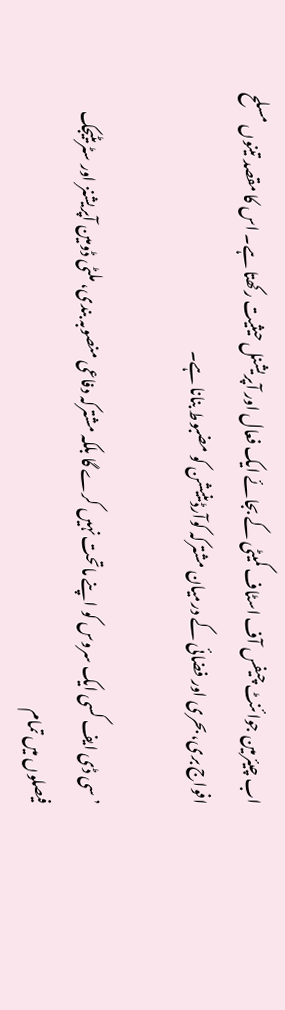اب چیئرمین جوائنٹ چیفس آف اسٹاف کمیٹی کے بجائے ایک فعال اور آپریشنل حیثیت رکھتا ہے۔ اس کا مقصد تینوں مسلح افواج بری، بحری اور فضائی کے درمیان مشترکہ کوآرڈینیشن کو مضبوط بنانا ہے۔

’سی ڈی ایف کسی ایک سروس کو اپنے ماتحت نہیں کرے گا بلکہ مشترکہ دفاعی منصوبہ بندی، ملٹی ڈومین آپریشنز اور سٹریٹیجک فیصلوں میں تمام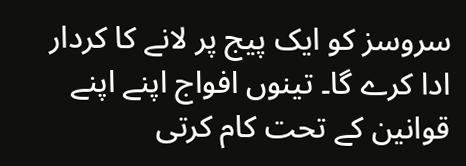سروسز کو ایک پیج پر لانے کا کردار ادا کرے گا۔ تینوں افواج اپنے اپنے قوانین کے تحت کام کرتی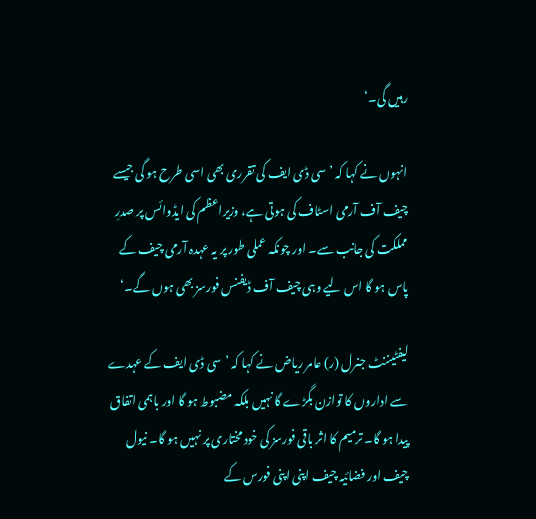رہیں گی۔‘

انہوں نے کہا کہ ’سی ڈی ایف کی تقرری بھی اسی طرح ہو گی جیسے چیف آف آرمی اسٹاف کی ہوتی ہے، وزیراعظم کی ایڈوائس پر صدرِ مملکت کی جانب سے۔ اور چونکہ عملی طور پر یہ عہدہ آرمی چیف کے پاس ہو گا اس لیے وہی چیف آف ڈیفنس فورسز بھی ہوں گے۔‘

لیفٹیننٹ جنرل (ر) عامر ریاض نے کہا کہ ’سی ڈی ایف کے عہدے سے اداروں کا توازن بگڑے گا نہیں بلکہ مضبوط ہو گا اور باہمی اتفاق پیدا ہو گا۔ ترمیم کا اثر باقی فورسز کی خود مختاری پر نہیں ہو گا۔ نیول چیف اور فضائیہ چیف اپنی اپنی فورس کے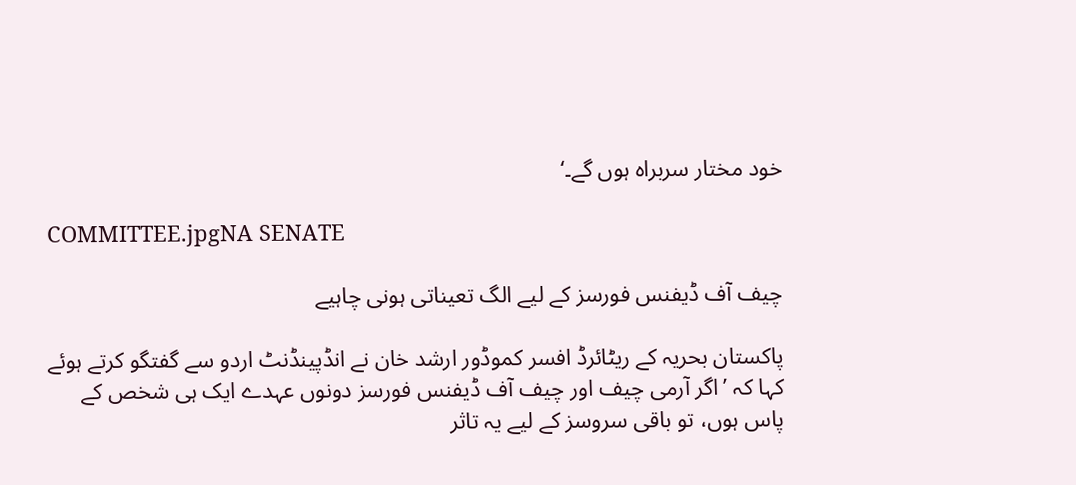خود مختار سربراہ ہوں گے۔‘

COMMITTEE.jpgNA SENATE

چیف آف ڈیفنس فورسز کے لیے الگ تعیناتی ہونی چاہیے

پاکستان بحریہ کے ریٹائرڈ افسر کموڈور ارشد خان نے انڈپینڈنٹ اردو سے گفتگو کرتے ہوئے کہا کہ ’اگر آرمی چیف اور چیف آف ڈیفنس فورسز دونوں عہدے ایک ہی شخص کے پاس ہوں، تو باقی سروسز کے لیے یہ تاثر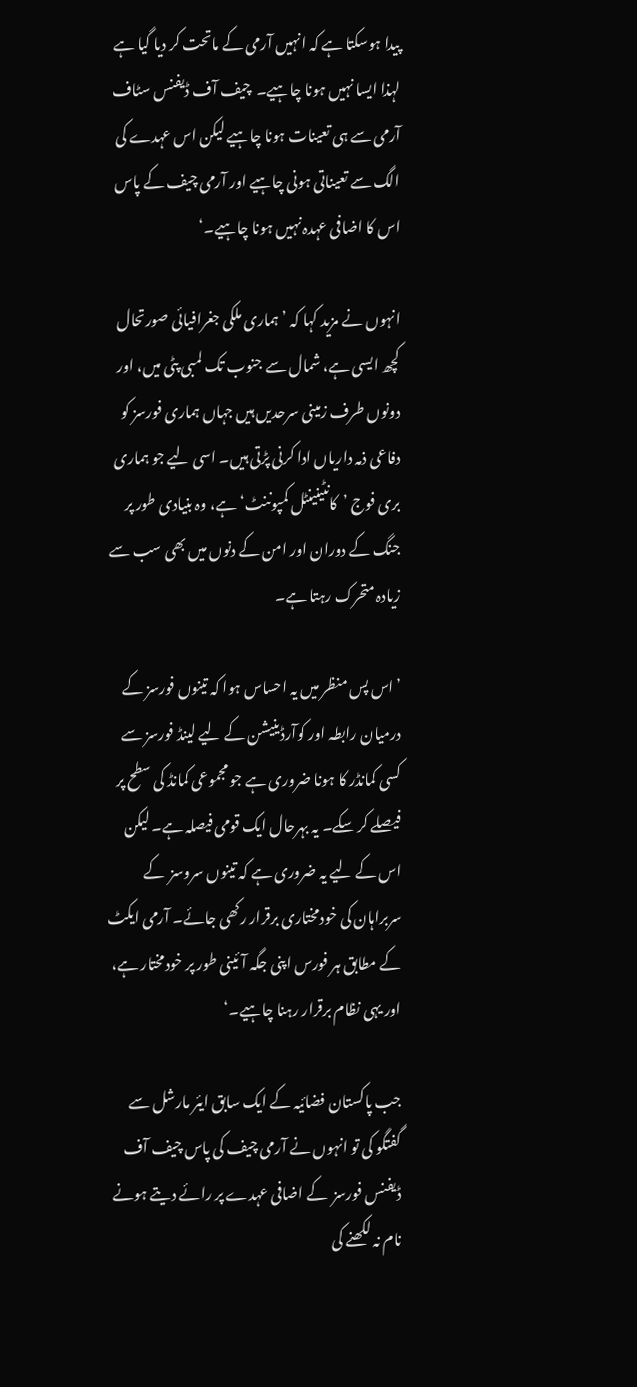پیدا ہوسکتا ہے کہ انہیں آرمی کے ماتحت کر دیا گیا ہے لہذا ایسا نہیں ہونا چاہیے۔  چیف آف ڈیفنس سٹاف آرمی سے ہی تعینات ہونا چاہیے لیکن اس عہدے کی الگ سے تعیناتی ہونی چاہیے اور آرمی چیف کے پاس اس کا اضافی عہدہ نہیں ہونا چاہیے۔‘

انہوں نے مزید کہا کہ ’ہماری ملکی جغرافیائی صورتحال کچھ ایسی ہے، شمال سے جنوب تک لمبی پٹی میں، اور دونوں طرف زمینی سرحدیں ہیں جہاں ہماری فورسز کو دفاعی ذمہ داریاں ادا کرنی پڑتی ہیں۔ اسی لیے جو ہماری بری فوج ’کانٹینینٹل کمپوننٹ‘ ہے، وہ بنیادی طور پر جنگ کے دوران اور امن کے دنوں میں بھی سب سے زیادہ متحرک رہتا ہے۔

’اس پس منظر میں یہ احساس ہوا کہ تینوں فورسز کے درمیان رابطہ اور کوآرڈینیشن کے لیے لینڈ فورسز سے کسی کمانڈر کا ہونا ضروری ہے جو مجموعی کمانڈ کی سطح پر فیصلے کر سکے۔ یہ بہرحال ایک قومی فیصلہ ہے۔ لیکن اس کے لیے یہ ضروری ہے کہ تینوں سروسز  کے سربراہان کی خودمختاری برقرار رکھی جائے۔ آرمی ایکٹ کے مطابق ہر فورس اپنی جگہ آئینی طور پر خودمختار ہے، اور یہی نظام برقرار رہنا چاہیے۔‘

جب پاکستان فضائیہ کے ایک سابق ایئر مارشل سے گفتگو کی تو انہوں نے آرمی چیف کی پاس چیف آف ڈیفنس فورسز  کے اضافی عہدے پر رائے دیتے ہونے نام نہ لکھنے کی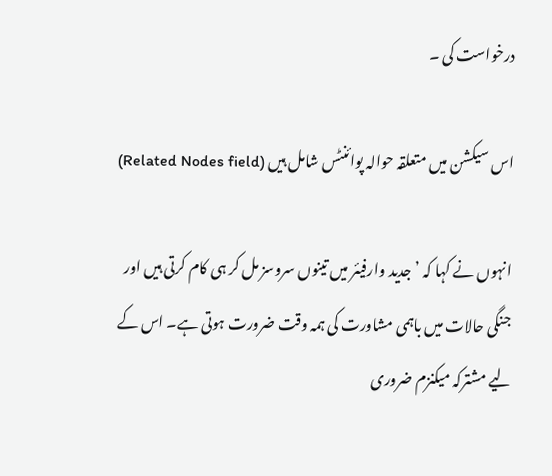درخواست کی ۔

اس سیکشن میں متعلقہ حوالہ پوائنٹس شامل ہیں (Related Nodes field)

انہوں نے کہا کہ ’جدید وارفیئر میں تینوں سروسز مل کر ہی کام کرتی ہیں اور جنگی حالات میں باہمی مشاورت کی ہمہ وقت ضرورت ہوتی ہے۔ اس کے لیے مشترکہ میکنزم ضروری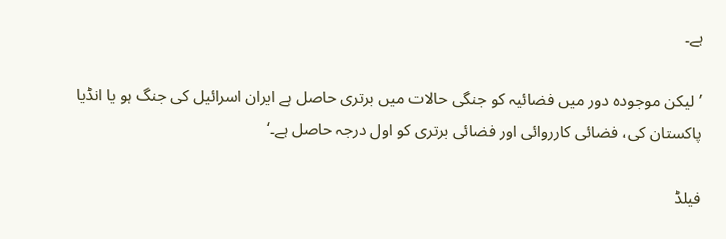ہے۔

’لیکن موجودہ دور میں فضائیہ کو جنگی حالات میں برتری حاصل ہے ایران اسرائیل کی جنگ ہو یا انڈیا پاکستان کی، فضائی کارروائی اور فضائی برتری کو اول درجہ حاصل ہے۔‘

فیلڈ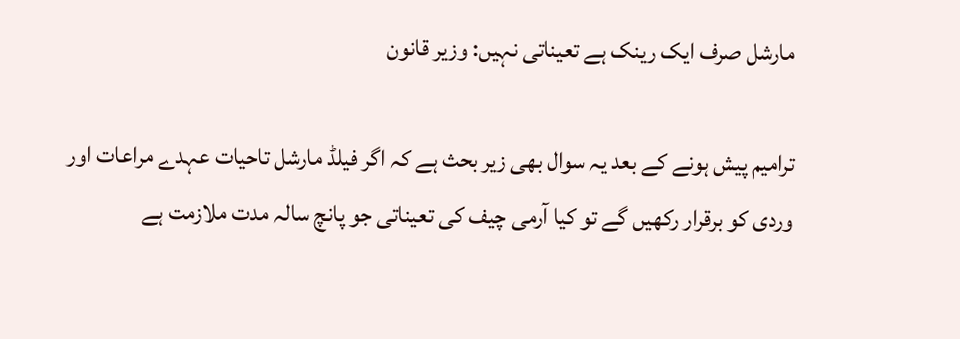مارشل صرف ایک رینک ہے تعیناتی نہیں: وزیر قانون

ترامیم پیش ہونے کے بعد یہ سوال بھی زیر بحث ہے کہ اگر فیلڈ مارشل تاحیات عہدے مراعات اور وردی کو برقرار رکھیں گے تو کیا آرمی چیف کی تعیناتی جو پانچ سالہ مدت ملازمت ہے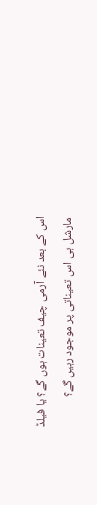اس کے بعد نئے آرمی چیف تعینات ہوں گے؟ یا فیلڈ مارشل ہی اس تعیناتی پر موجود رہیں گے؟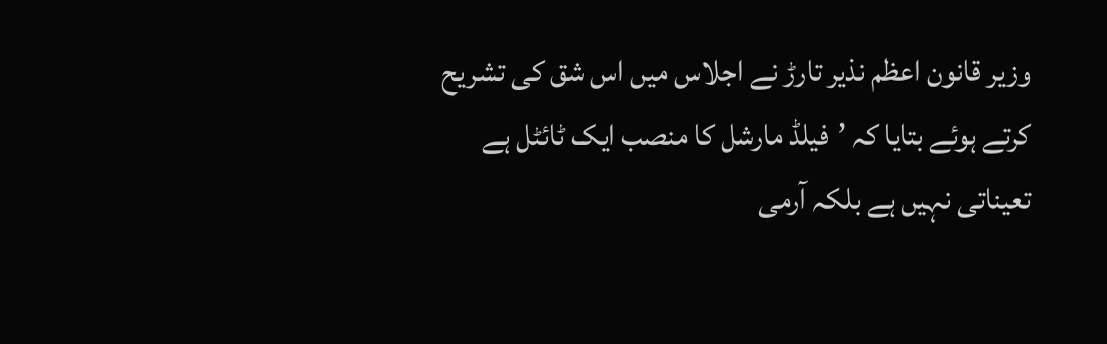وزیر قانون اعظم نذیر تارڑ نے اجلاس میں اس شق کی تشریح کرتے ہوئے بتایا کہ ’فیلڈ مارشل کا منصب ایک ٹائٹل ہے تعیناتی نہیں ہے بلکہ آرمی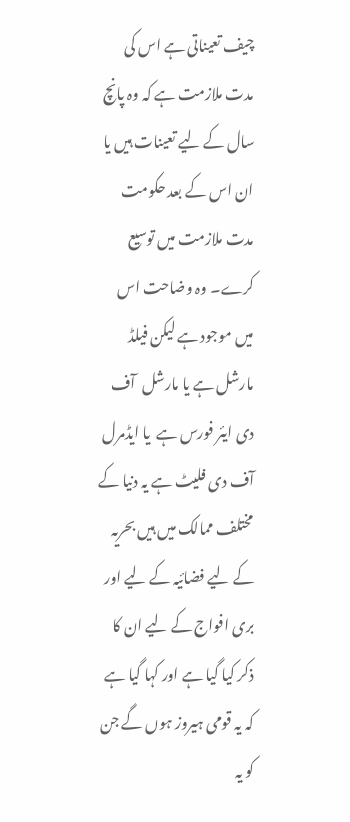چیف تعیناتی ہے اس کی مدت ملازمت ہے کہ وہ پانچ سال کے لیے تعینات ہیں یا ان اس کے بعد حکومت مدت ملازمت میں توسیع کرے۔ وہ وضاحت اس میں موجود ہے لیکن فیلڈ مارشل ہے یا مارشل  آف دی ایئر فورس ہے  یا ایڈمرل آف دی فلیٹ ہے یہ دنیا کے مختلف ممالک میں ہیں بحریہ کے لیے فضائیہ کے لیے اور بری افواج کے لیے ان کا ذکر کیا گیا ہے اور کہا گیا ہے کہ یہ قومی ہیروز ہوں گے جن کو یہ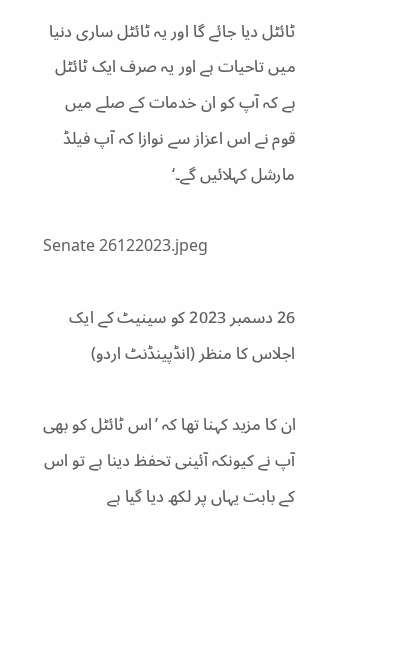ٹائٹل دیا جائے گا اور یہ ٹائٹل ساری دنیا میں تاحیات ہے اور یہ صرف ایک ٹائٹل ہے کہ آپ کو ان خدمات کے صلے میں قوم نے اس اعزاز سے نوازا کہ آپ فیلڈ مارشل کہلائیں گے۔‘

Senate 26122023.jpeg

26 دسمبر 2023 کو سینیٹ کے ایک اجلاس کا منظر (انڈپینڈنٹ اردو)

ان کا مزید کہنا تھا کہ ’اس ٹائٹل کو بھی آپ نے کیونکہ آئینی تحفظ دینا ہے تو اس کے بابت یہاں پر لکھ دیا گیا ہے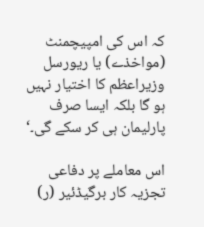کہ اس کی امپیچمنٹ (مواخذے) یا ریورسل وزیراعظم کا اختیار نہیں ہو گا بلکہ ایسا صرف پارلیمان ہی کر سکے گی۔‘

اس معاملے پر دفاعی تجزیہ کار برگیڈئیر (ر)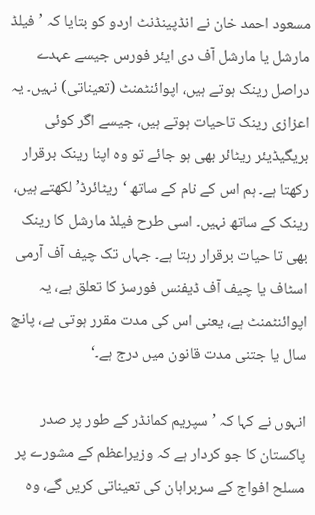مسعود احمد خان نے انڈپینڈنٹ اردو کو بتایا کہ ’فیلڈ مارشل یا مارشل آف دی ایئر فورس جیسے عہدے دراصل رینک ہوتے ہیں، اپوائنٹمنٹ (تعیناتی) نہیں۔ یہ اعزازی رینک تاحیات ہوتے ہیں، جیسے اگر کوئی بریگیڈیئر ریٹائر بھی ہو جائے تو وہ اپنا رینک برقرار رکھتا ہے۔ ہم اس کے نام کے ساتھ ‘ریٹائرڈ’ لکھتے ہیں، رینک کے ساتھ نہیں۔ اسی طرح فیلڈ مارشل کا رینک بھی تا حیات برقرار رہتا ہے۔ جہاں تک چیف آف آرمی اسٹاف یا چیف آف ڈیفنس فورسز کا تعلق ہے، یہ اپوائنٹمنٹ ہے، یعنی اس کی مدت مقرر ہوتی ہے، پانچ سال یا جتنی مدت قانون میں درج ہے۔‘

انہوں نے کہا کہ ’سپریم کمانڈر کے طور پر صدر پاکستان کا جو کردار ہے کہ وزیراعظم کے مشورے پر مسلح افواج کے سربراہان کی تعیناتی کریں گے، وہ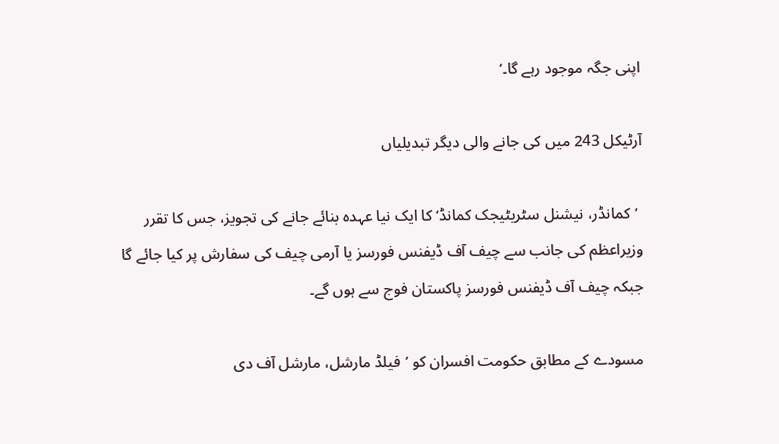اپنی جگہ موجود رہے گا۔‘

آرٹیکل 243 میں کی جانے والی دیگر تبدیلیاں

 ’کمانڈر، نیشنل سٹریٹیجک کمانڈ‘ کا ایک نیا عہدہ بنائے جانے کی تجویز، جس کا تقرر وزیراعظم کی جانب سے چیف آف ڈیفنس فورسز یا آرمی چیف کی سفارش پر کیا جائے گا جبکہ چیف آف ڈیفنس فورسز پاکستان فوج سے ہوں گے۔

مسودے کے مطابق حکومت افسران کو ’فیلڈ مارشل، مارشل آف دی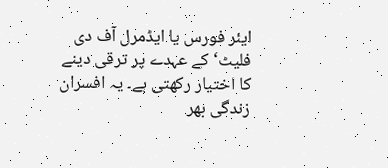ایئر فورس یا ایڈمرل آف دی فلیٹ‘ کے عہدے پر ترقی دینے کا اختیار رکھتی ہے۔ یہ افسران زندگی بھر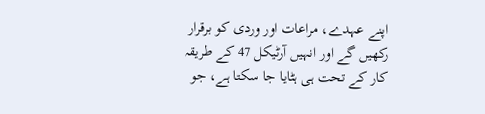اپنے عہدے، مراعات اور وردی کو برقرار رکھیں گے اور انہیں آرٹیکل 47 کے طریقہ کار کے تحت ہی ہٹایا جا سکتا ہے، جو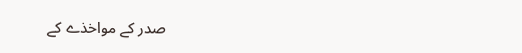صدر کے مواخذے کے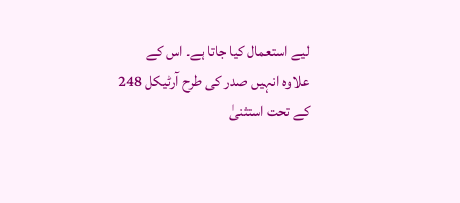لیے استعمال کیا جاتا ہے۔ اس کے علاوہ انہیں صدر کی طرح آرٹیکل 248 کے تحت استثنیٰ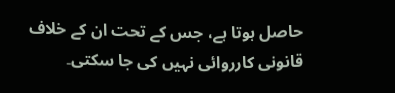حاصل ہوتا ہے، جس کے تحت ان کے خلاف قانونی کارروائی نہیں کی جا سکتی۔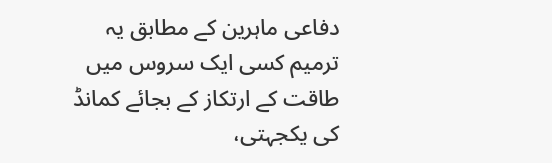دفاعی ماہرین کے مطابق یہ ترمیم کسی ایک سروس میں طاقت کے ارتکاز کے بجائے کمانڈ کی یکجہتی،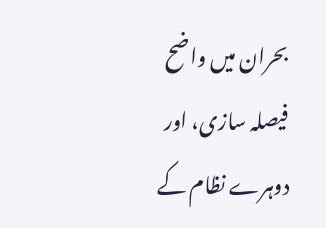بحران میں واضح فیصلہ سازی، اور دوہرے نظام کے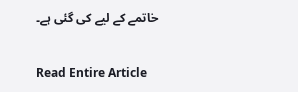خاتمے کے لیے کی گئی ہے۔

Read Entire Article